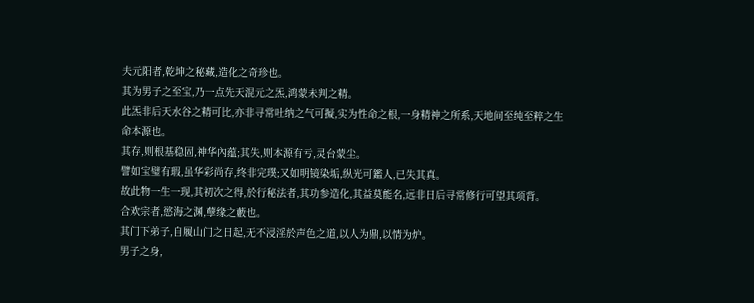夫元阳者,乾坤之秘藏,造化之奇珍也。
其为男子之至宝,乃一点先天混元之炁,鸿蒙未判之精。
此炁非后天水谷之精可比,亦非寻常吐纳之气可擬,实为性命之根,一身精神之所系,天地间至纯至粹之生命本源也。
其存,则根基稳固,神华內蕴;其失,则本源有亏,灵台蒙尘。
譬如宝璧有瑕,虽华彩尚存,终非完璞;又如明镜染垢,纵光可鑑人,已失其真。
故此物一生一现,其初次之得,於行秘法者,其功参造化,其益莫能名,远非日后寻常修行可望其项背。
合欢宗者,慾海之渊,孽缘之藪也。
其门下弟子,自履山门之日起,无不浸淫於声色之道,以人为鼎,以情为炉。
男子之身,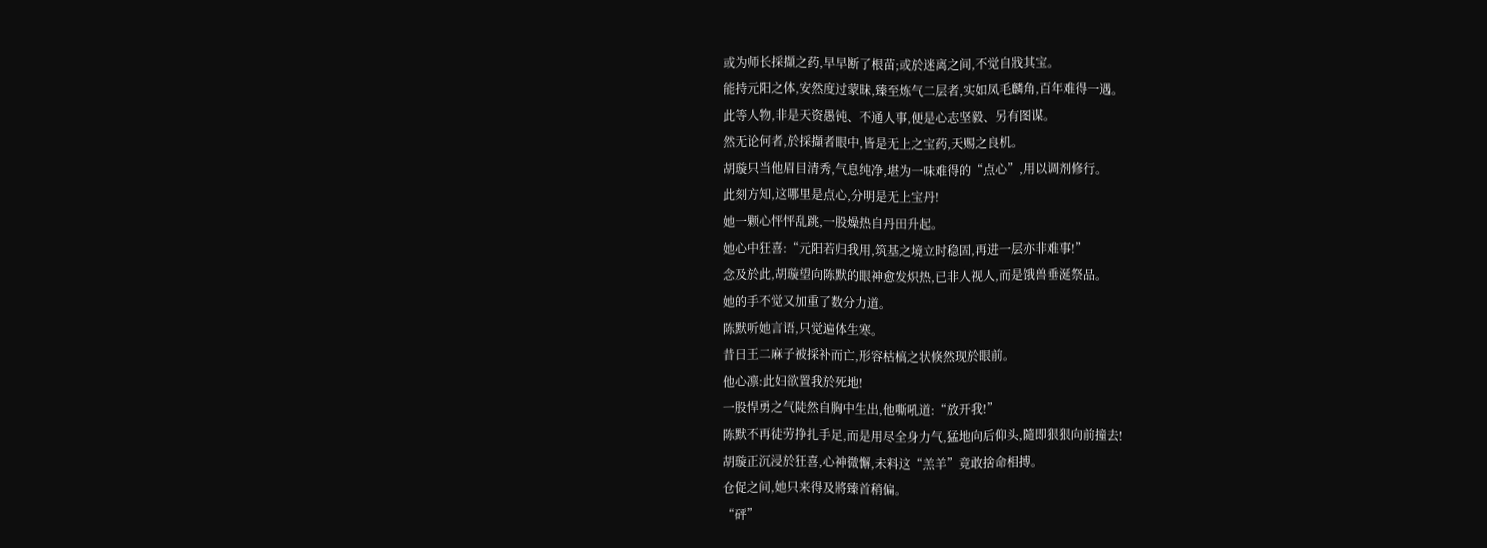或为师长採擷之药,早早断了根苗;或於迷离之间,不觉自戕其宝。
能持元阳之体,安然度过蒙昧,臻至炼气二层者,实如凤毛麟角,百年难得一遇。
此等人物,非是天资愚钝、不通人事,便是心志坚毅、另有图谋。
然无论何者,於採擷者眼中,皆是无上之宝药,天赐之良机。
胡璇只当他眉目清秀,气息纯净,堪为一味难得的“点心”,用以调剂修行。
此刻方知,这哪里是点心,分明是无上宝丹!
她一颗心怦怦乱跳,一股燥热自丹田升起。
她心中狂喜:“元阳若归我用,筑基之境立时稳固,再进一层亦非难事!”
念及於此,胡璇望向陈默的眼神愈发炽热,已非人视人,而是饿兽垂涎祭品。
她的手不觉又加重了数分力道。
陈默听她言语,只觉遍体生寒。
昔日王二麻子被採补而亡,形容枯槁之状倏然现於眼前。
他心凛:此妇欲置我於死地!
一股悍勇之气陡然自胸中生出,他嘶吼道:“放开我!”
陈默不再徒劳挣扎手足,而是用尽全身力气,猛地向后仰头,隨即狠狠向前撞去!
胡璇正沉浸於狂喜,心神微懈,未料这“羔羊”竟敢捨命相搏。
仓促之间,她只来得及將臻首稍偏。
“砰”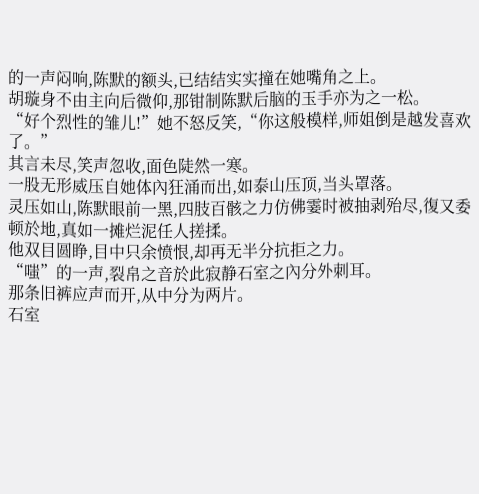的一声闷响,陈默的额头,已结结实实撞在她嘴角之上。
胡璇身不由主向后微仰,那钳制陈默后脑的玉手亦为之一松。
“好个烈性的雏儿!”她不怒反笑,“你这般模样,师姐倒是越发喜欢了。”
其言未尽,笑声忽收,面色陡然一寒。
一股无形威压自她体內狂涌而出,如泰山压顶,当头罩落。
灵压如山,陈默眼前一黑,四肢百骸之力仿佛霎时被抽剥殆尽,復又委顿於地,真如一摊烂泥任人搓揉。
他双目圆睁,目中只余愤恨,却再无半分抗拒之力。
“嗤”的一声,裂帛之音於此寂静石室之內分外刺耳。
那条旧裤应声而开,从中分为两片。
石室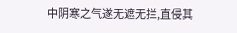中阴寒之气遂无遮无拦,直侵其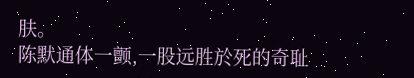肤。
陈默通体一颤,一股远胜於死的奇耻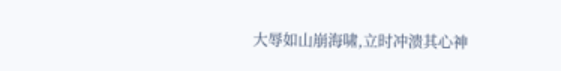大辱如山崩海啸,立时冲溃其心神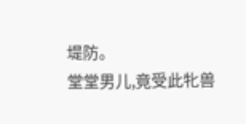堤防。
堂堂男儿,竟受此牝兽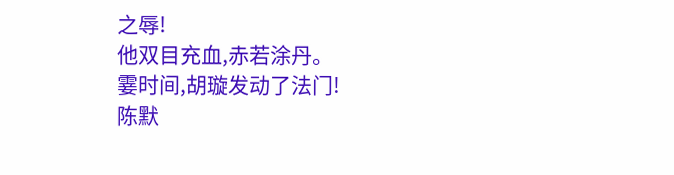之辱!
他双目充血,赤若涂丹。
霎时间,胡璇发动了法门!
陈默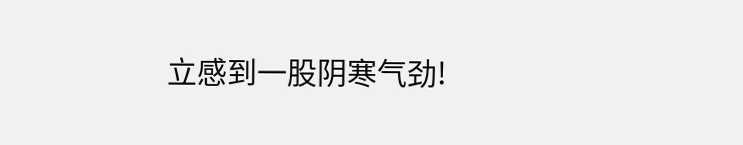立感到一股阴寒气劲!